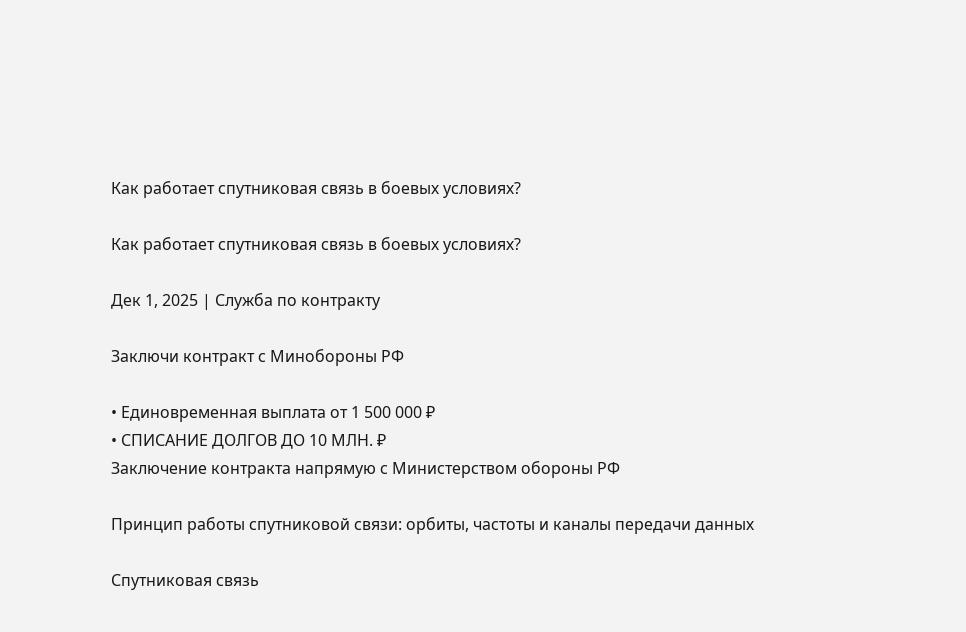Как работает спутниковая связь в боевых условиях?

Как работает спутниковая связь в боевых условиях?

Дек 1, 2025 | Служба по контракту

Заключи контракт с Минобороны РФ

• Единовременная выплата от 1 500 000 ₽
• СПИСАНИЕ ДОЛГОВ ДО 10 МЛН. ₽
Заключение контракта напрямую с Министерством обороны РФ

Принцип работы спутниковой связи: орбиты, частоты и каналы передачи данных

Спутниковая связь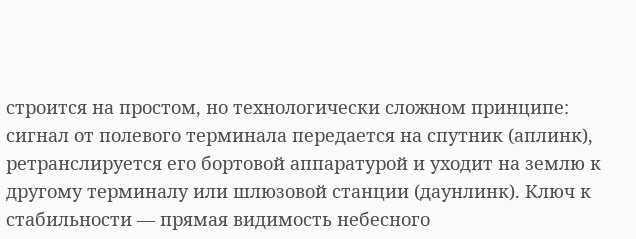строится на простом, но технологически сложном принципе: сигнал от полевого терминала передается на спутник (аплинк), ретранслируется его бортовой аппаратурой и уходит на землю к другому терминалу или шлюзовой станции (даунлинк). Ключ к стабильности — прямая видимость небесного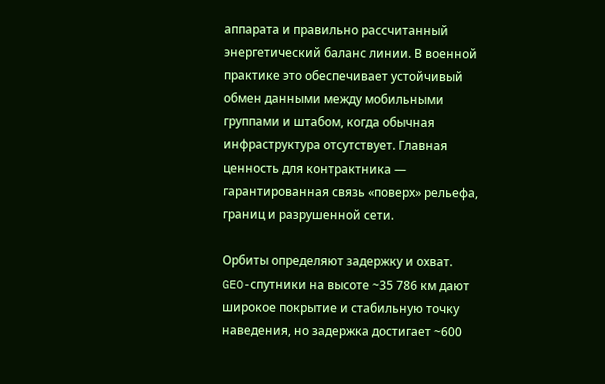аппарата и правильно рассчитанный энергетический баланс линии. В военной практике это обеспечивает устойчивый обмен данными между мобильными группами и штабом, когда обычная инфраструктура отсутствует. Главная ценность для контрактника — гарантированная связь «поверх» рельефа, границ и разрушенной сети.

Орбиты определяют задержку и охват. GEO-спутники на высоте ~35 786 км дают широкое покрытие и стабильную точку наведения, но задержка достигает ~600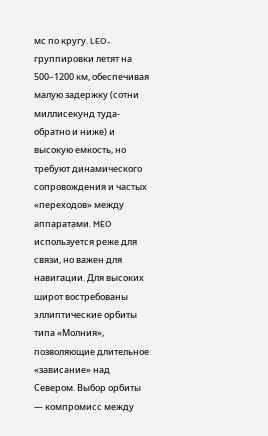мс по кругу. LEO-группировки летят на 500–1200 км, обеспечивая малую задержку (сотни миллисекунд туда-обратно и ниже) и высокую емкость, но требуют динамического сопровождения и частых «переходов» между аппаратами. MEO используется реже для связи, но важен для навигации. Для высоких широт востребованы эллиптические орбиты типа «Молния», позволяющие длительное «зависание» над Севером. Выбор орбиты — компромисс между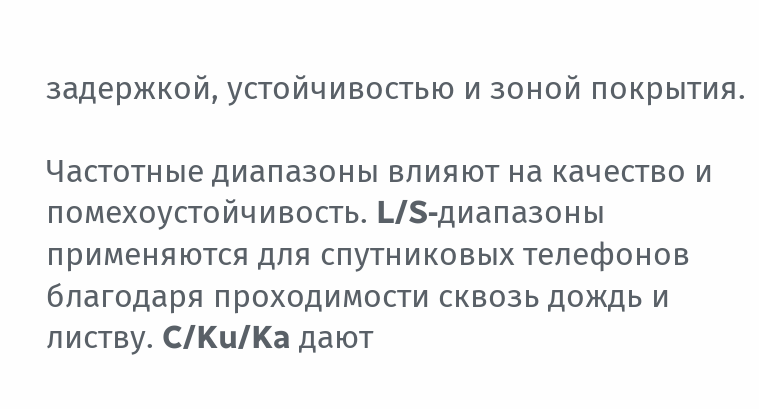задержкой, устойчивостью и зоной покрытия.

Частотные диапазоны влияют на качество и помехоустойчивость. L/S‑диапазоны применяются для спутниковых телефонов благодаря проходимости сквозь дождь и листву. C/Ku/Ka дают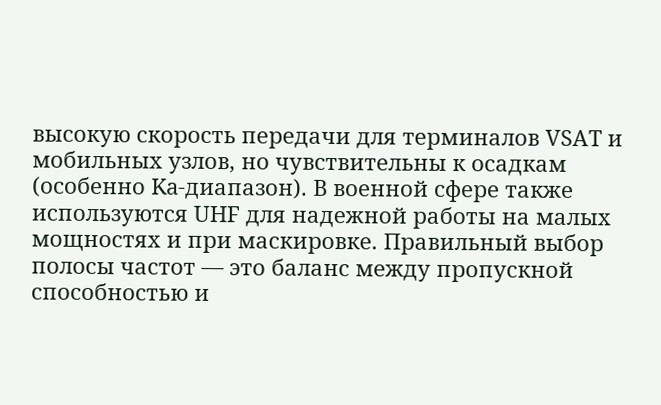высокую скорость передачи для терминалов VSAT и мобильных узлов, но чувствительны к осадкам (особенно Ka‑диапазон). В военной сфере также используются UHF для надежной работы на малых мощностях и при маскировке. Правильный выбор полосы частот — это баланс между пропускной способностью и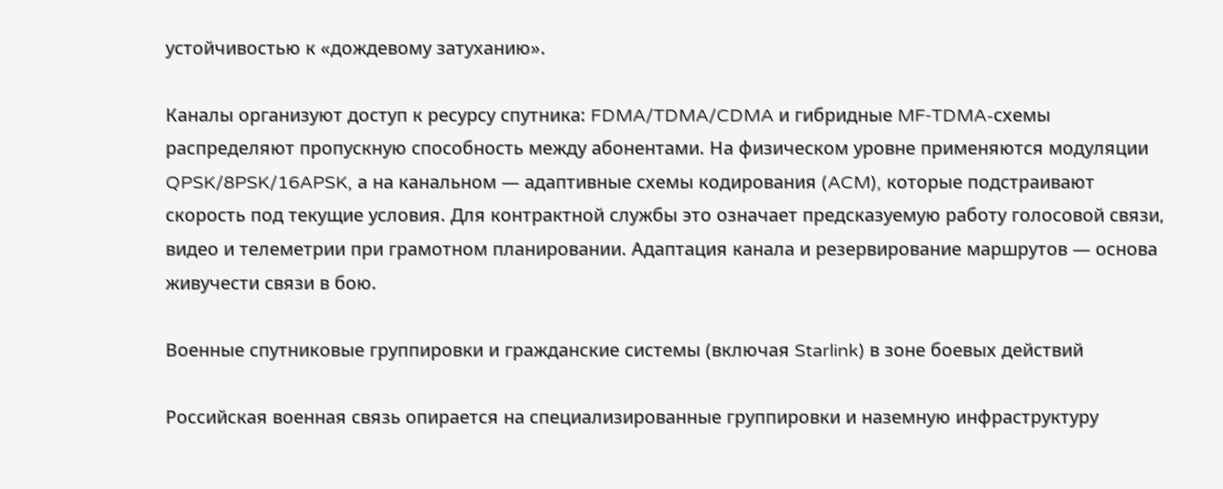устойчивостью к «дождевому затуханию».

Каналы организуют доступ к ресурсу спутника: FDMA/TDMA/CDMA и гибридные MF‑TDMA-схемы распределяют пропускную способность между абонентами. На физическом уровне применяются модуляции QPSK/8PSK/16APSK, а на канальном — адаптивные схемы кодирования (ACM), которые подстраивают скорость под текущие условия. Для контрактной службы это означает предсказуемую работу голосовой связи, видео и телеметрии при грамотном планировании. Адаптация канала и резервирование маршрутов — основа живучести связи в бою.

Военные спутниковые группировки и гражданские системы (включая Starlink) в зоне боевых действий

Российская военная связь опирается на специализированные группировки и наземную инфраструктуру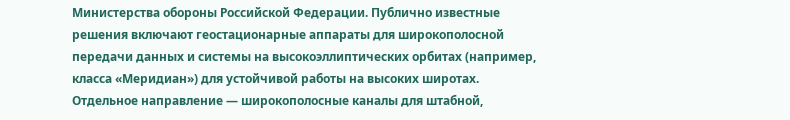Министерства обороны Российской Федерации. Публично известные решения включают геостационарные аппараты для широкополосной передачи данных и системы на высокоэллиптических орбитах (например, класса «Меридиан») для устойчивой работы на высоких широтах. Отдельное направление — широкополосные каналы для штабной,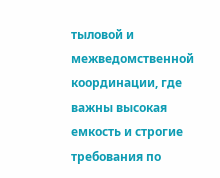тыловой и межведомственной координации, где важны высокая емкость и строгие требования по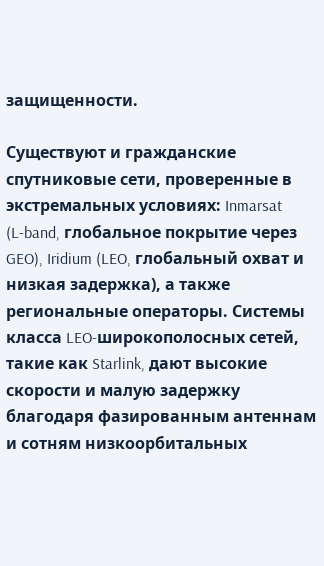защищенности.

Существуют и гражданские спутниковые сети, проверенные в экстремальных условиях: Inmarsat (L‑band, глобальное покрытие через GEO), Iridium (LEO, глобальный охват и низкая задержка), а также региональные операторы. Системы класса LEO‑широкополосных сетей, такие как Starlink, дают высокие скорости и малую задержку благодаря фазированным антеннам и сотням низкоорбитальных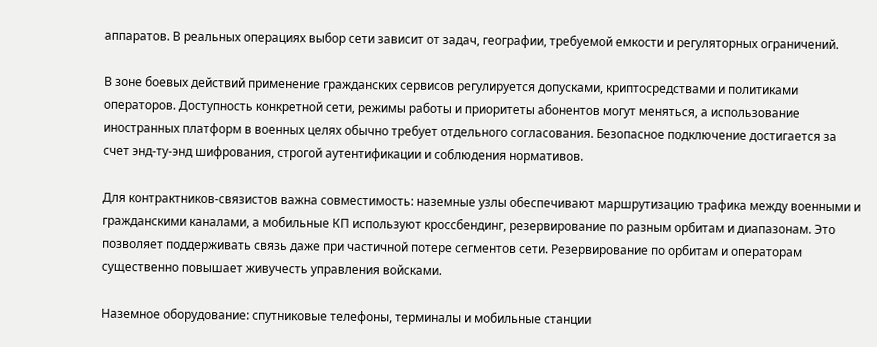аппаратов. В реальных операциях выбор сети зависит от задач, географии, требуемой емкости и регуляторных ограничений.

В зоне боевых действий применение гражданских сервисов регулируется допусками, криптосредствами и политиками операторов. Доступность конкретной сети, режимы работы и приоритеты абонентов могут меняться, а использование иностранных платформ в военных целях обычно требует отдельного согласования. Безопасное подключение достигается за счет энд‑ту‑энд шифрования, строгой аутентификации и соблюдения нормативов.

Для контрактников‑связистов важна совместимость: наземные узлы обеспечивают маршрутизацию трафика между военными и гражданскими каналами, а мобильные КП используют кроссбендинг, резервирование по разным орбитам и диапазонам. Это позволяет поддерживать связь даже при частичной потере сегментов сети. Резервирование по орбитам и операторам существенно повышает живучесть управления войсками.

Наземное оборудование: спутниковые телефоны, терминалы и мобильные станции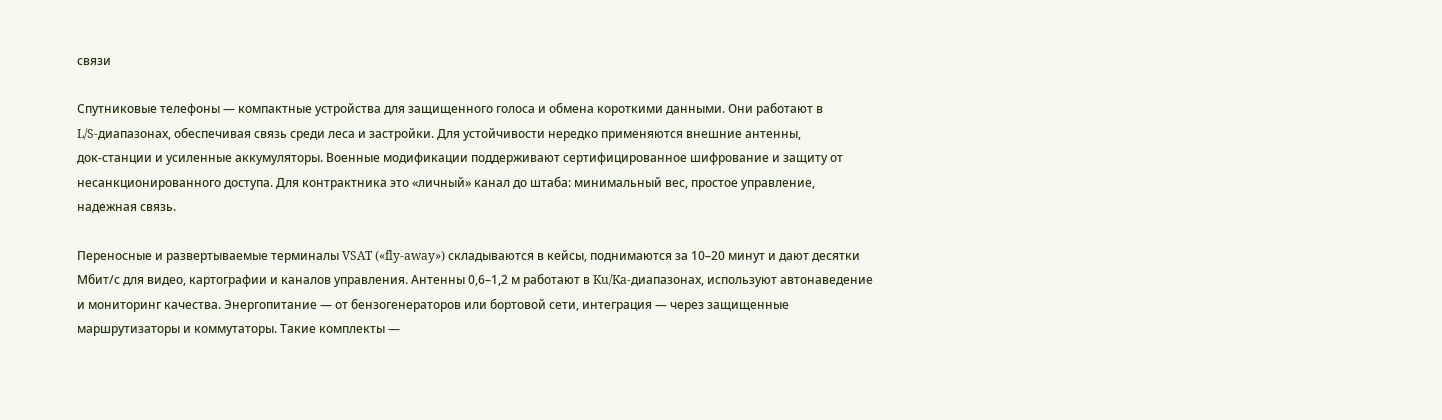связи

Спутниковые телефоны — компактные устройства для защищенного голоса и обмена короткими данными. Они работают в L/S‑диапазонах, обеспечивая связь среди леса и застройки. Для устойчивости нередко применяются внешние антенны, док‑станции и усиленные аккумуляторы. Военные модификации поддерживают сертифицированное шифрование и защиту от несанкционированного доступа. Для контрактника это «личный» канал до штаба: минимальный вес, простое управление, надежная связь.

Переносные и развертываемые терминалы VSAT («fly‑away») складываются в кейсы, поднимаются за 10–20 минут и дают десятки Мбит/с для видео, картографии и каналов управления. Антенны 0,6–1,2 м работают в Ku/Ka‑диапазонах, используют автонаведение и мониторинг качества. Энергопитание — от бензогенераторов или бортовой сети, интеграция — через защищенные маршрутизаторы и коммутаторы. Такие комплекты —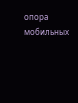опора мобильных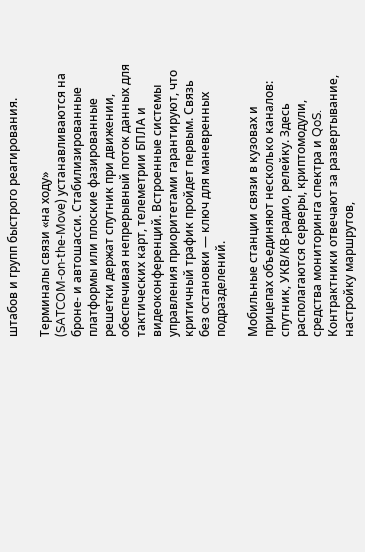штабов и групп быстрого реагирования.

Терминалы связи «на ходу» (SATCOM‑on‑the‑Move) устанавливаются на броне- и автошасси. Стабилизированные платформы или плоские фазированные решетки держат спутник при движении, обеспечивая непрерывный поток данных для тактических карт, телеметрии БПЛА и видеоконференций. Встроенные системы управления приоритетами гарантируют, что критичный трафик пройдет первым. Связь без остановки — ключ для маневренных подразделений.

Мобильные станции связи в кузовах и прицепах объединяют несколько каналов: спутник, УКВ/КВ‑радио, релейку. Здесь располагаются серверы, криптомодули, средства мониторинга спектра и QoS. Контрактники отвечают за развертывание, настройку маршрутов,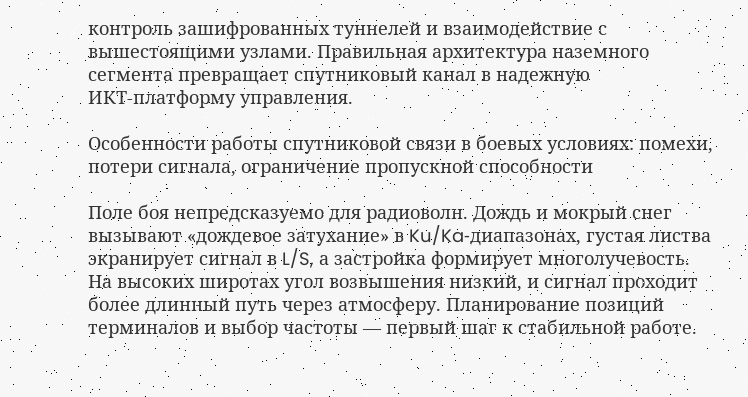контроль зашифрованных туннелей и взаимодействие с вышестоящими узлами. Правильная архитектура наземного сегмента превращает спутниковый канал в надежную ИКТ‑платформу управления.

Особенности работы спутниковой связи в боевых условиях: помехи, потери сигнала, ограничение пропускной способности

Поле боя непредсказуемо для радиоволн. Дождь и мокрый снег вызывают «дождевое затухание» в Ku/Ka‑диапазонах, густая листва экранирует сигнал в L/S, а застройка формирует многолучевость. На высоких широтах угол возвышения низкий, и сигнал проходит более длинный путь через атмосферу. Планирование позиций терминалов и выбор частоты — первый шаг к стабильной работе.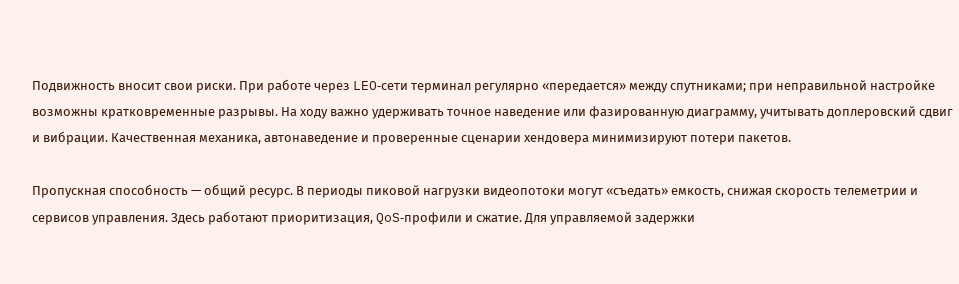Подвижность вносит свои риски. При работе через LEO‑сети терминал регулярно «передается» между спутниками; при неправильной настройке возможны кратковременные разрывы. На ходу важно удерживать точное наведение или фазированную диаграмму, учитывать доплеровский сдвиг и вибрации. Качественная механика, автонаведение и проверенные сценарии хендовера минимизируют потери пакетов.

Пропускная способность — общий ресурс. В периоды пиковой нагрузки видеопотоки могут «съедать» емкость, снижая скорость телеметрии и сервисов управления. Здесь работают приоритизация, QoS‑профили и сжатие. Для управляемой задержки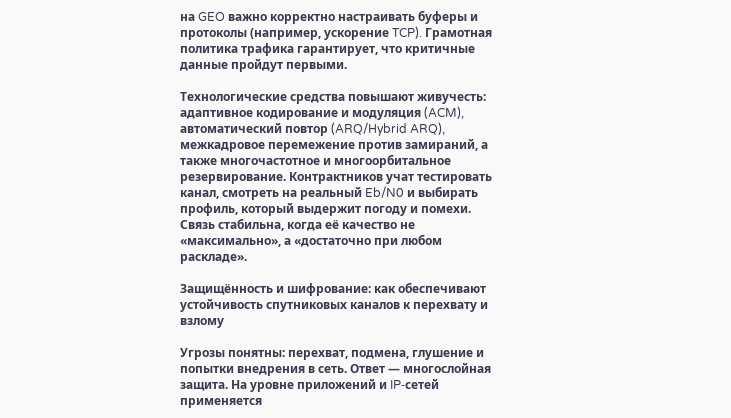на GEO важно корректно настраивать буферы и протоколы (например, ускорение TCP). Грамотная политика трафика гарантирует, что критичные данные пройдут первыми.

Технологические средства повышают живучесть: адаптивное кодирование и модуляция (ACM), автоматический повтор (ARQ/Hybrid ARQ), межкадровое перемежение против замираний, а также многочастотное и многоорбитальное резервирование. Контрактников учат тестировать канал, смотреть на реальный Eb/N0 и выбирать профиль, который выдержит погоду и помехи. Связь стабильна, когда её качество не «максимально», а «достаточно при любом раскладе».

Защищённость и шифрование: как обеспечивают устойчивость спутниковых каналов к перехвату и взлому

Угрозы понятны: перехват, подмена, глушение и попытки внедрения в сеть. Ответ — многослойная защита. На уровне приложений и IP‑сетей применяется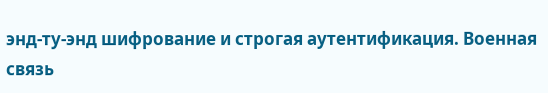энд‑ту‑энд шифрование и строгая аутентификация. Военная связь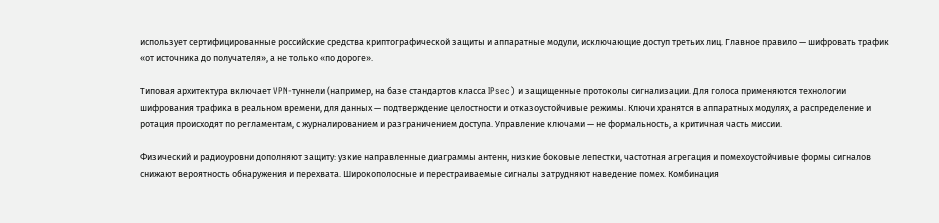использует сертифицированные российские средства криптографической защиты и аппаратные модули, исключающие доступ третьих лиц. Главное правило — шифровать трафик «от источника до получателя», а не только «по дороге».

Типовая архитектура включает VPN‑туннели (например, на базе стандартов класса IPsec) и защищенные протоколы сигнализации. Для голоса применяются технологии шифрования трафика в реальном времени, для данных — подтверждение целостности и отказоустойчивые режимы. Ключи хранятся в аппаратных модулях, а распределение и ротация происходят по регламентам, с журналированием и разграничением доступа. Управление ключами — не формальность, а критичная часть миссии.

Физический и радиоуровни дополняют защиту: узкие направленные диаграммы антенн, низкие боковые лепестки, частотная агрегация и помехоустойчивые формы сигналов снижают вероятность обнаружения и перехвата. Широкополосные и перестраиваемые сигналы затрудняют наведение помех. Комбинация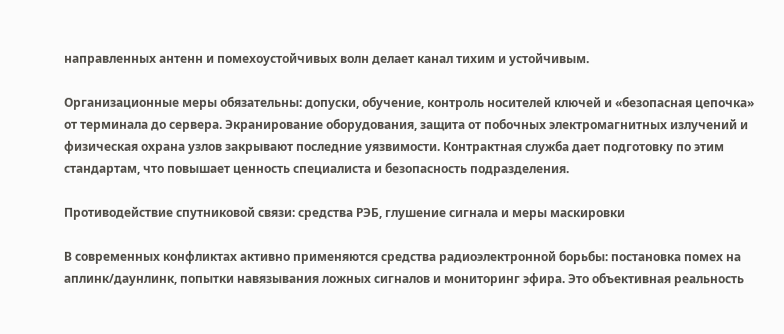направленных антенн и помехоустойчивых волн делает канал тихим и устойчивым.

Организационные меры обязательны: допуски, обучение, контроль носителей ключей и «безопасная цепочка» от терминала до сервера. Экранирование оборудования, защита от побочных электромагнитных излучений и физическая охрана узлов закрывают последние уязвимости. Контрактная служба дает подготовку по этим стандартам, что повышает ценность специалиста и безопасность подразделения.

Противодействие спутниковой связи: средства РЭБ, глушение сигнала и меры маскировки

В современных конфликтах активно применяются средства радиоэлектронной борьбы: постановка помех на аплинк/даунлинк, попытки навязывания ложных сигналов и мониторинг эфира. Это объективная реальность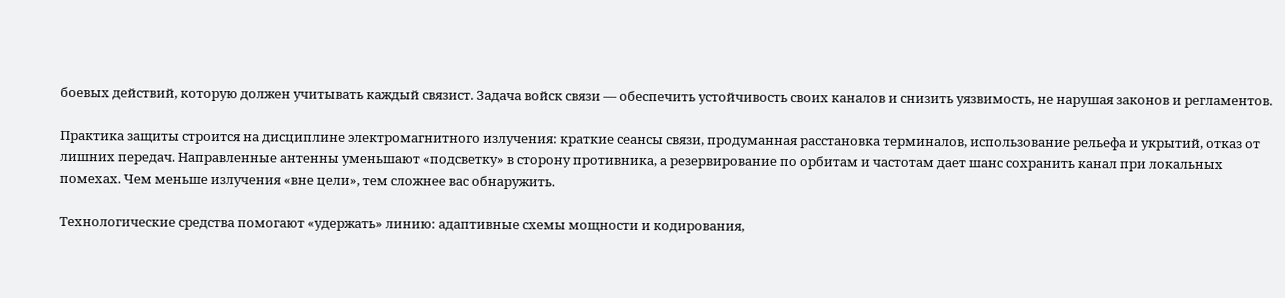боевых действий, которую должен учитывать каждый связист. Задача войск связи — обеспечить устойчивость своих каналов и снизить уязвимость, не нарушая законов и регламентов.

Практика защиты строится на дисциплине электромагнитного излучения: краткие сеансы связи, продуманная расстановка терминалов, использование рельефа и укрытий, отказ от лишних передач. Направленные антенны уменьшают «подсветку» в сторону противника, а резервирование по орбитам и частотам дает шанс сохранить канал при локальных помехах. Чем меньше излучения «вне цели», тем сложнее вас обнаружить.

Технологические средства помогают «удержать» линию: адаптивные схемы мощности и кодирования,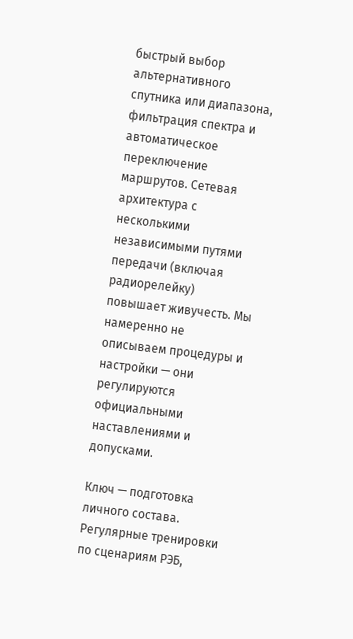быстрый выбор альтернативного спутника или диапазона, фильтрация спектра и автоматическое переключение маршрутов. Сетевая архитектура с несколькими независимыми путями передачи (включая радиорелейку) повышает живучесть. Мы намеренно не описываем процедуры и настройки — они регулируются официальными наставлениями и допусками.

Ключ — подготовка личного состава. Регулярные тренировки по сценариям РЭБ,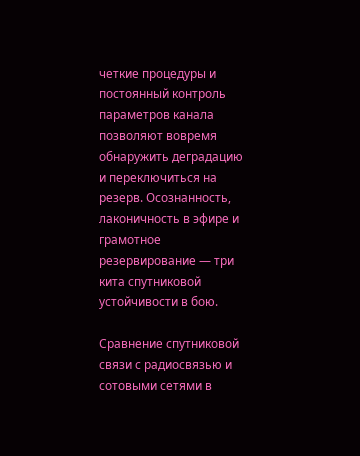четкие процедуры и постоянный контроль параметров канала позволяют вовремя обнаружить деградацию и переключиться на резерв. Осознанность, лаконичность в эфире и грамотное резервирование — три кита спутниковой устойчивости в бою.

Сравнение спутниковой связи с радиосвязью и сотовыми сетями в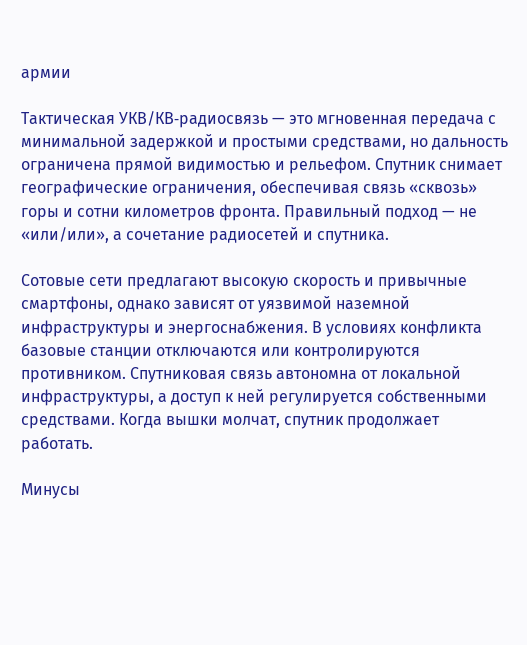армии

Тактическая УКВ/КВ‑радиосвязь — это мгновенная передача с минимальной задержкой и простыми средствами, но дальность ограничена прямой видимостью и рельефом. Спутник снимает географические ограничения, обеспечивая связь «сквозь» горы и сотни километров фронта. Правильный подход — не «или/или», а сочетание радиосетей и спутника.

Сотовые сети предлагают высокую скорость и привычные смартфоны, однако зависят от уязвимой наземной инфраструктуры и энергоснабжения. В условиях конфликта базовые станции отключаются или контролируются противником. Спутниковая связь автономна от локальной инфраструктуры, а доступ к ней регулируется собственными средствами. Когда вышки молчат, спутник продолжает работать.

Минусы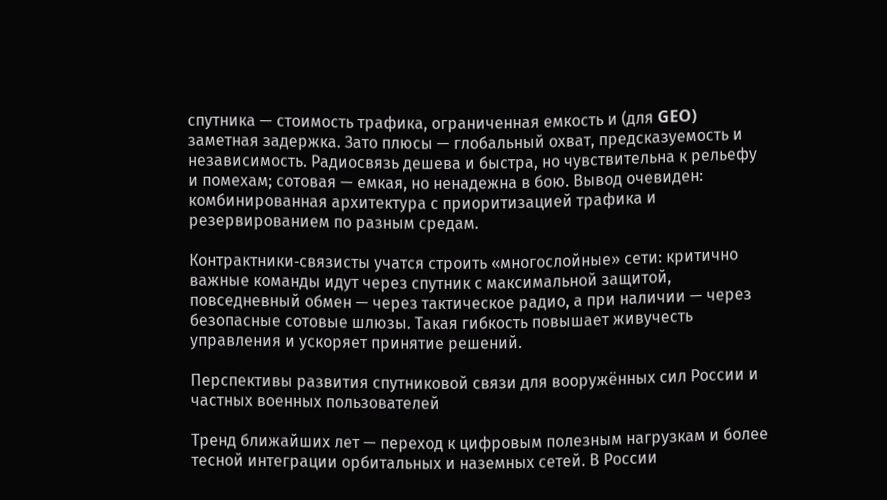спутника — стоимость трафика, ограниченная емкость и (для GEO) заметная задержка. Зато плюсы — глобальный охват, предсказуемость и независимость. Радиосвязь дешева и быстра, но чувствительна к рельефу и помехам; сотовая — емкая, но ненадежна в бою. Вывод очевиден: комбинированная архитектура с приоритизацией трафика и резервированием по разным средам.

Контрактники‑связисты учатся строить «многослойные» сети: критично важные команды идут через спутник с максимальной защитой, повседневный обмен — через тактическое радио, а при наличии — через безопасные сотовые шлюзы. Такая гибкость повышает живучесть управления и ускоряет принятие решений.

Перспективы развития спутниковой связи для вооружённых сил России и частных военных пользователей

Тренд ближайших лет — переход к цифровым полезным нагрузкам и более тесной интеграции орбитальных и наземных сетей. В России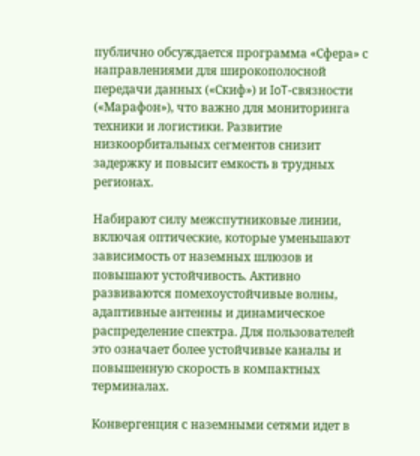публично обсуждается программа «Сфера» с направлениями для широкополосной передачи данных («Скиф») и IoT‑связности («Марафон»), что важно для мониторинга техники и логистики. Развитие низкоорбитальных сегментов снизит задержку и повысит емкость в трудных регионах.

Набирают силу межспутниковые линии, включая оптические, которые уменьшают зависимость от наземных шлюзов и повышают устойчивость. Активно развиваются помехоустойчивые волны, адаптивные антенны и динамическое распределение спектра. Для пользователей это означает более устойчивые каналы и повышенную скорость в компактных терминалах.

Конвергенция с наземными сетями идет в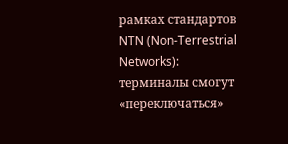рамках стандартов NTN (Non‑Terrestrial Networks): терминалы смогут «переключаться»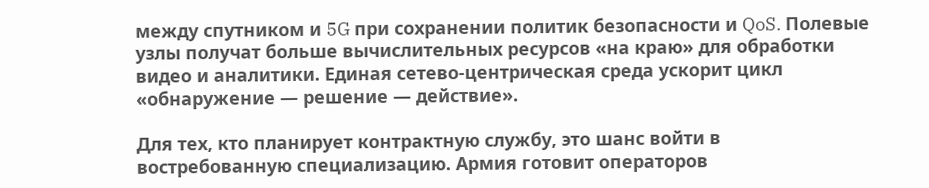между спутником и 5G при сохранении политик безопасности и QoS. Полевые узлы получат больше вычислительных ресурсов «на краю» для обработки видео и аналитики. Единая сетево‑центрическая среда ускорит цикл «обнаружение — решение — действие».

Для тех, кто планирует контрактную службу, это шанс войти в востребованную специализацию. Армия готовит операторов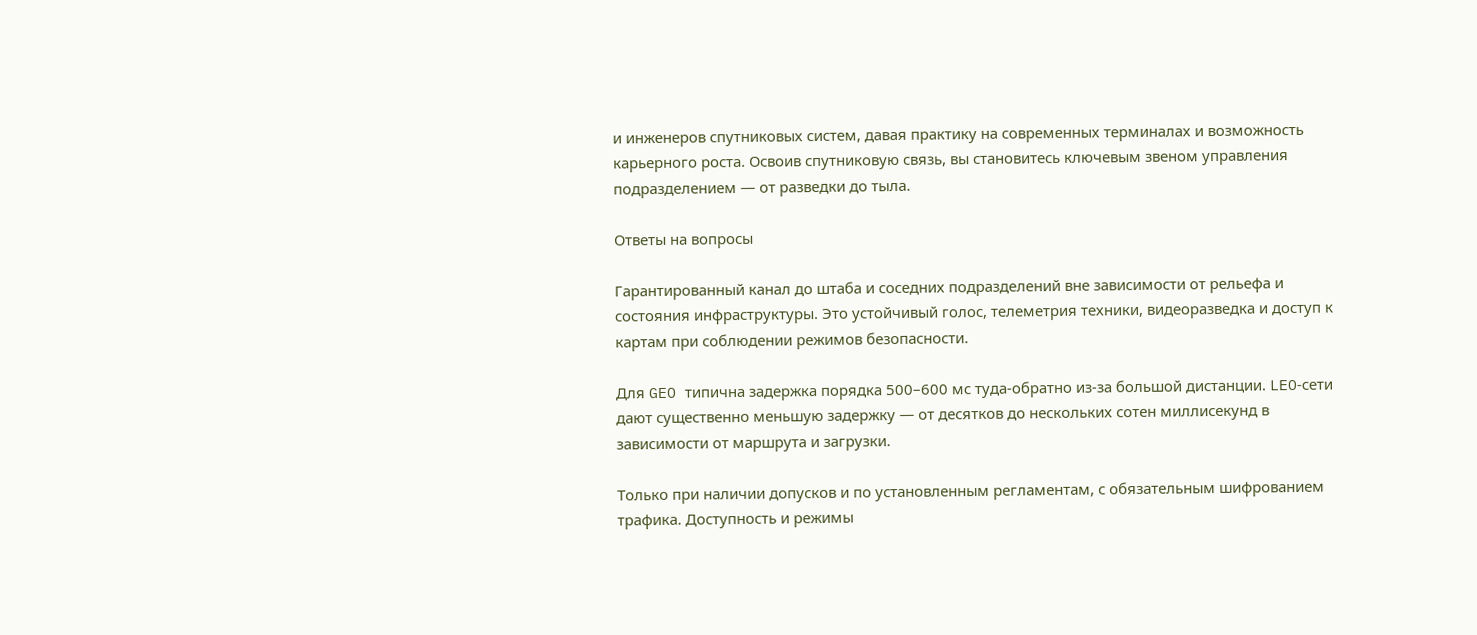и инженеров спутниковых систем, давая практику на современных терминалах и возможность карьерного роста. Освоив спутниковую связь, вы становитесь ключевым звеном управления подразделением — от разведки до тыла.

Ответы на вопросы

Гарантированный канал до штаба и соседних подразделений вне зависимости от рельефа и состояния инфраструктуры. Это устойчивый голос, телеметрия техники, видеоразведка и доступ к картам при соблюдении режимов безопасности.

Для GEO типична задержка порядка 500–600 мс туда‑обратно из‑за большой дистанции. LEO‑сети дают существенно меньшую задержку — от десятков до нескольких сотен миллисекунд в зависимости от маршрута и загрузки.

Только при наличии допусков и по установленным регламентам, с обязательным шифрованием трафика. Доступность и режимы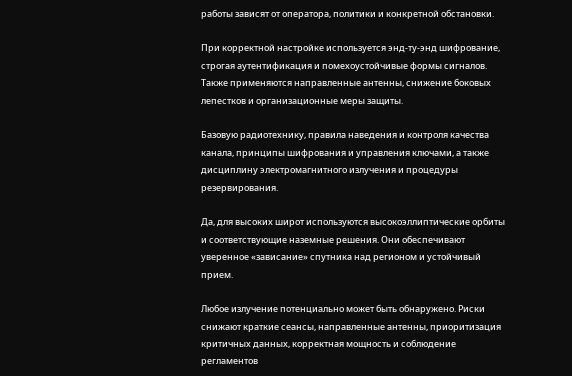работы зависят от оператора, политики и конкретной обстановки.

При корректной настройке используется энд‑ту‑энд шифрование, строгая аутентификация и помехоустойчивые формы сигналов. Также применяются направленные антенны, снижение боковых лепестков и организационные меры защиты.

Базовую радиотехнику, правила наведения и контроля качества канала, принципы шифрования и управления ключами, а также дисциплину электромагнитного излучения и процедуры резервирования.

Да, для высоких широт используются высокоэллиптические орбиты и соответствующие наземные решения. Они обеспечивают уверенное «зависание» спутника над регионом и устойчивый прием.

Любое излучение потенциально может быть обнаружено. Риски снижают краткие сеансы, направленные антенны, приоритизация критичных данных, корректная мощность и соблюдение регламентов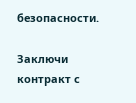безопасности.

Заключи контракт с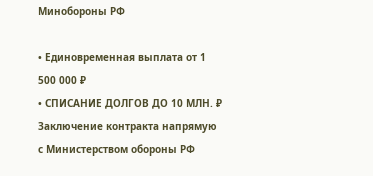Минобороны РФ

• Единовременная выплата от 1 500 000 ₽
• СПИСАНИЕ ДОЛГОВ ДО 10 МЛН. ₽
Заключение контракта напрямую с Министерством обороны РФ